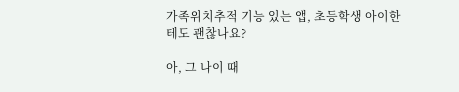가족위치추적 기능 있는 앱, 초등학생 아이한테도 괜찮나요?

아, 그 나이 때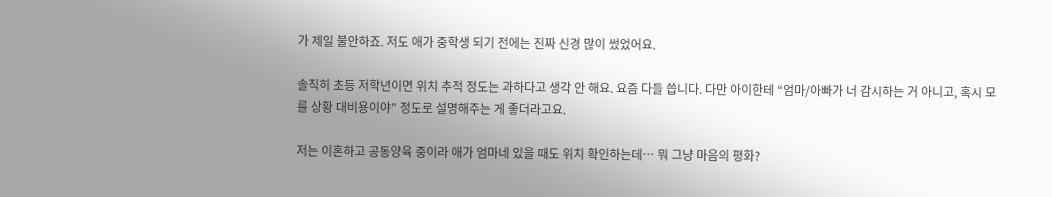가 제일 불안하죠. 저도 애가 중학생 되기 전에는 진짜 신경 많이 썼었어요.

솔직히 초등 저학년이면 위치 추적 정도는 과하다고 생각 안 해요. 요즘 다들 씁니다. 다만 아이한테 “엄마/아빠가 너 감시하는 거 아니고, 혹시 모를 상황 대비용이야” 정도로 설명해주는 게 좋더라고요.

저는 이혼하고 공동양육 중이라 애가 엄마네 있을 때도 위치 확인하는데… 뭐 그냥 마음의 평화?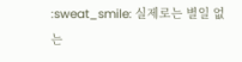:sweat_smile: 실제로는 별일 없는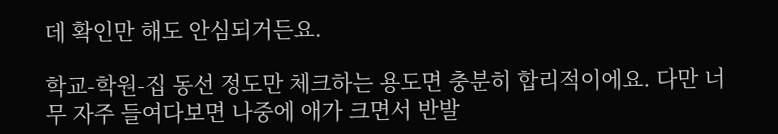데 확인만 해도 안심되거든요.

학교-학원-집 동선 정도만 체크하는 용도면 충분히 합리적이에요. 다만 너무 자주 들여다보면 나중에 애가 크면서 반발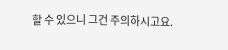할 수 있으니 그건 주의하시고요.